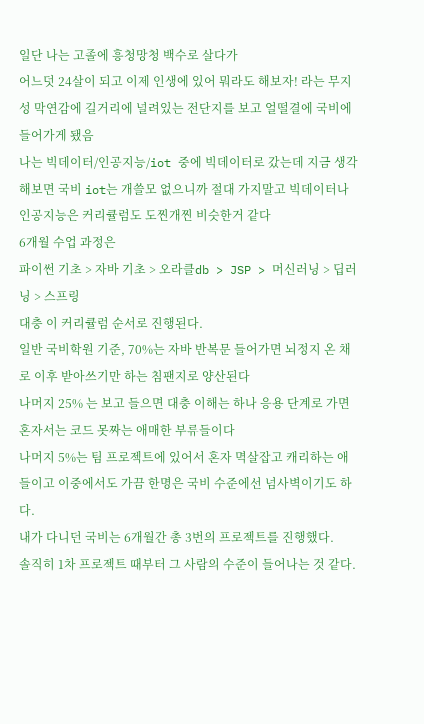일단 나는 고졸에 흥청망청 백수로 살다가
어느덧 24살이 되고 이제 인생에 있어 뭐라도 해보자! 라는 무지성 막연감에 길거리에 널려있는 전단지를 보고 얼떨결에 국비에 들어가게 됐음
나는 빅데이터/인공지능/iot 중에 빅데이터로 갔는데 지금 생각해보면 국비 iot는 개쓸모 없으니까 절대 가지말고 빅데이터나 인공지능은 커리큘럼도 도찐개찐 비슷한거 같다
6개월 수업 과정은
파이썬 기초 > 자바 기초 > 오라클db > JSP > 머신러닝 > 딥러닝 > 스프링
대충 이 커리큘럼 순서로 진행된다.
일반 국비학원 기준, 70%는 자바 반복문 들어가면 뇌정지 온 채로 이후 받아쓰기만 하는 침팬지로 양산된다
나머지 25% 는 보고 들으면 대충 이해는 하나 응용 단계로 가면 혼자서는 코드 못짜는 애매한 부류들이다
나머지 5%는 팀 프로젝트에 있어서 혼자 멱살잡고 캐리하는 애들이고 이중에서도 가끔 한명은 국비 수준에선 넘사벽이기도 하다.
내가 다니던 국비는 6개월간 총 3번의 프로젝트를 진행했다.
솔직히 1차 프로젝트 때부터 그 사람의 수준이 들어나는 것 같다.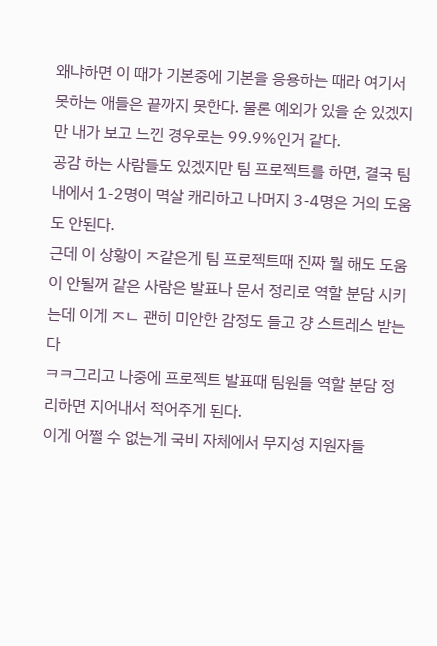왜냐하면 이 때가 기본중에 기본을 응용하는 때라 여기서 못하는 애들은 끝까지 못한다. 물론 예외가 있을 순 있겠지만 내가 보고 느낀 경우로는 99.9%인거 같다.
공감 하는 사람들도 있겠지만 팀 프로젝트를 하면, 결국 팀 내에서 1-2명이 멱살 캐리하고 나머지 3-4명은 거의 도움도 안된다.
근데 이 상황이 ㅈ같은게 팀 프로젝트때 진짜 뭘 해도 도움이 안될꺼 같은 사람은 발표나 문서 정리로 역할 분담 시키는데 이게 ㅈㄴ 괜히 미안한 감정도 들고 걍 스트레스 받는다
ㅋㅋ그리고 나중에 프로젝트 발표때 팀원들 역할 분담 정리하면 지어내서 적어주게 된다.
이게 어쩔 수 없는게 국비 자체에서 무지성 지원자들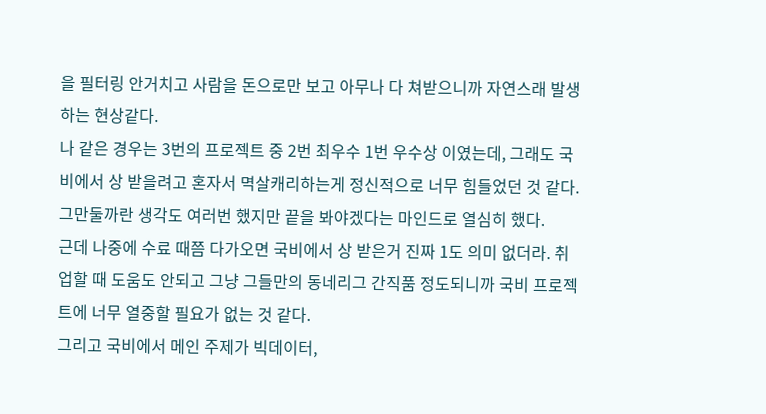을 필터링 안거치고 사람을 돈으로만 보고 아무나 다 쳐받으니까 자연스래 발생하는 현상같다.
나 같은 경우는 3번의 프로젝트 중 2번 최우수 1번 우수상 이였는데, 그래도 국비에서 상 받을려고 혼자서 멱살캐리하는게 정신적으로 너무 힘들었던 것 같다. 그만둘까란 생각도 여러번 했지만 끝을 봐야겠다는 마인드로 열심히 했다.
근데 나중에 수료 때쯤 다가오면 국비에서 상 받은거 진짜 1도 의미 없더라. 취업할 때 도움도 안되고 그냥 그들만의 동네리그 간직품 정도되니까 국비 프로젝트에 너무 열중할 필요가 없는 것 같다.
그리고 국비에서 메인 주제가 빅데이터,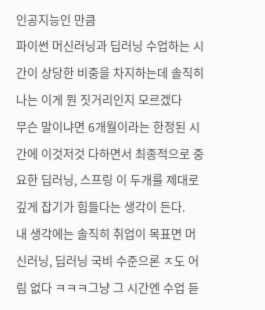인공지능인 만큼
파이썬 머신러닝과 딥러닝 수업하는 시간이 상당한 비중을 차지하는데 솔직히 나는 이게 뭔 짓거리인지 모르겠다
무슨 말이냐면 6개월이라는 한정된 시간에 이것저것 다하면서 최종적으로 중요한 딥러닝, 스프링 이 두개를 제대로 깊게 잡기가 힘들다는 생각이 든다.
내 생각에는 솔직히 취업이 목표면 머신러닝, 딥러닝 국비 수준으론 ㅈ도 어림 없다 ㅋㅋㅋ그냥 그 시간엔 수업 듣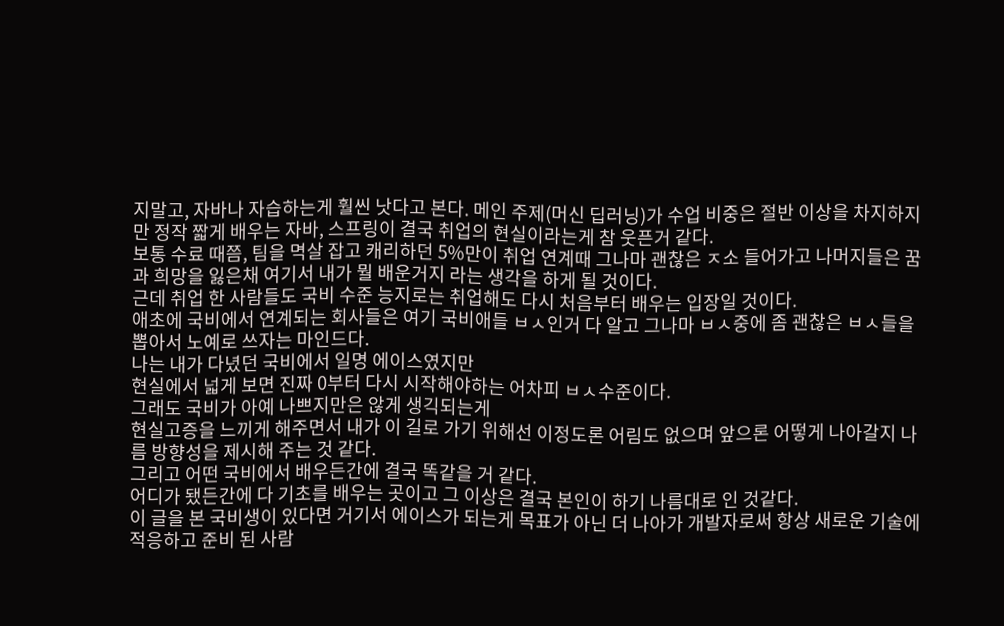지말고, 자바나 자습하는게 훨씬 낫다고 본다. 메인 주제(머신 딥러닝)가 수업 비중은 절반 이상을 차지하지만 정작 짧게 배우는 자바, 스프링이 결국 취업의 현실이라는게 참 웃픈거 같다.
보통 수료 때쯤, 팀을 멱살 잡고 캐리하던 5%만이 취업 연계때 그나마 괜찮은 ㅈ소 들어가고 나머지들은 꿈과 희망을 잃은채 여기서 내가 뭘 배운거지 라는 생각을 하게 될 것이다.
근데 취업 한 사람들도 국비 수준 능지로는 취업해도 다시 처음부터 배우는 입장일 것이다.
애초에 국비에서 연계되는 회사들은 여기 국비애들 ㅂㅅ인거 다 알고 그나마 ㅂㅅ중에 좀 괜찮은 ㅂㅅ들을 뽑아서 노예로 쓰자는 마인드다.
나는 내가 다녔던 국비에서 일명 에이스였지만
현실에서 넓게 보면 진짜 0부터 다시 시작해야하는 어차피 ㅂㅅ수준이다.
그래도 국비가 아예 나쁘지만은 않게 생긱되는게
현실고증을 느끼게 해주면서 내가 이 길로 가기 위해선 이정도론 어림도 없으며 앞으론 어떻게 나아갈지 나름 방향성을 제시해 주는 것 같다.
그리고 어떤 국비에서 배우든간에 결국 똑같을 거 같다.
어디가 됐든간에 다 기초를 배우는 곳이고 그 이상은 결국 본인이 하기 나름대로 인 것같다.
이 글을 본 국비생이 있다면 거기서 에이스가 되는게 목표가 아닌 더 나아가 개발자로써 항상 새로운 기술에 적응하고 준비 된 사람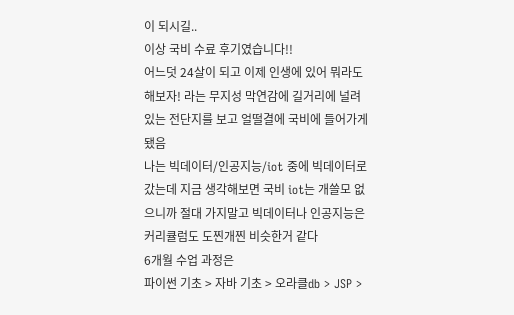이 되시길..
이상 국비 수료 후기였습니다!!
어느덧 24살이 되고 이제 인생에 있어 뭐라도 해보자! 라는 무지성 막연감에 길거리에 널려있는 전단지를 보고 얼떨결에 국비에 들어가게 됐음
나는 빅데이터/인공지능/iot 중에 빅데이터로 갔는데 지금 생각해보면 국비 iot는 개쓸모 없으니까 절대 가지말고 빅데이터나 인공지능은 커리큘럼도 도찐개찐 비슷한거 같다
6개월 수업 과정은
파이썬 기초 > 자바 기초 > 오라클db > JSP >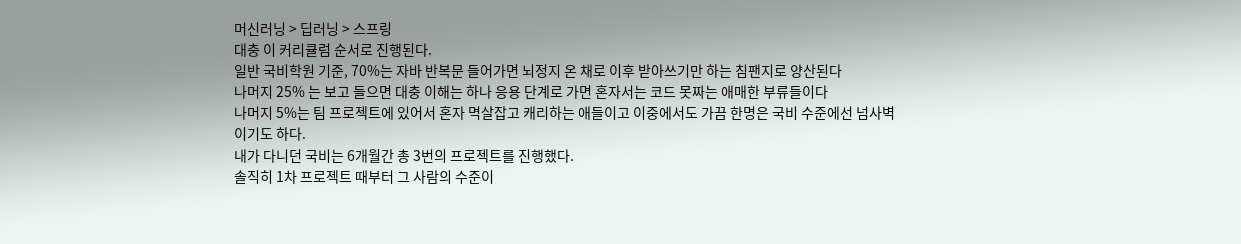머신러닝 > 딥러닝 > 스프링
대충 이 커리큘럼 순서로 진행된다.
일반 국비학원 기준, 70%는 자바 반복문 들어가면 뇌정지 온 채로 이후 받아쓰기만 하는 침팬지로 양산된다
나머지 25% 는 보고 들으면 대충 이해는 하나 응용 단계로 가면 혼자서는 코드 못짜는 애매한 부류들이다
나머지 5%는 팀 프로젝트에 있어서 혼자 멱살잡고 캐리하는 애들이고 이중에서도 가끔 한명은 국비 수준에선 넘사벽이기도 하다.
내가 다니던 국비는 6개월간 총 3번의 프로젝트를 진행했다.
솔직히 1차 프로젝트 때부터 그 사람의 수준이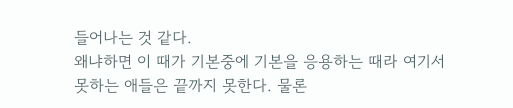들어나는 것 같다.
왜냐하면 이 때가 기본중에 기본을 응용하는 때라 여기서 못하는 애들은 끝까지 못한다. 물론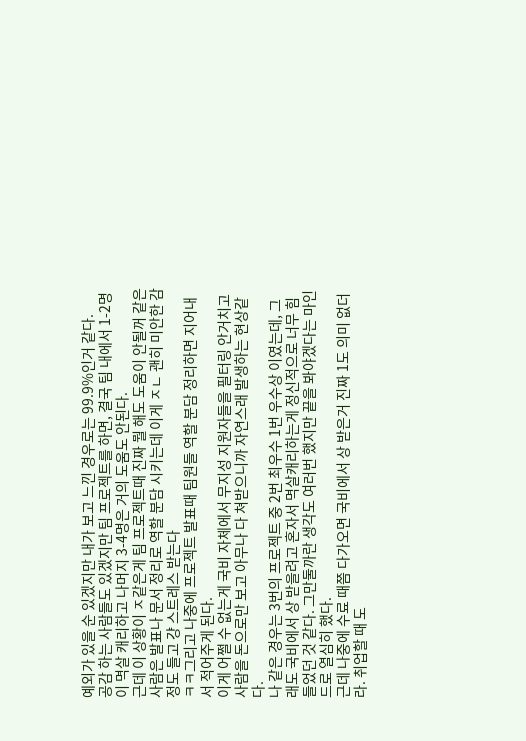예외가 있을 순 있겠지만 내가 보고 느낀 경우로는 99.9%인거 같다.
공감 하는 사람들도 있겠지만 팀 프로젝트를 하면, 결국 팀 내에서 1-2명이 멱살 캐리하고 나머지 3-4명은 거의 도움도 안된다.
근데 이 상황이 ㅈ같은게 팀 프로젝트때 진짜 뭘 해도 도움이 안될꺼 같은 사람은 발표나 문서 정리로 역할 분담 시키는데 이게 ㅈㄴ 괜히 미안한 감정도 들고 걍 스트레스 받는다
ㅋㅋ그리고 나중에 프로젝트 발표때 팀원들 역할 분담 정리하면 지어내서 적어주게 된다.
이게 어쩔 수 없는게 국비 자체에서 무지성 지원자들을 필터링 안거치고 사람을 돈으로만 보고 아무나 다 쳐받으니까 자연스래 발생하는 현상같다.
나 같은 경우는 3번의 프로젝트 중 2번 최우수 1번 우수상 이였는데, 그래도 국비에서 상 받을려고 혼자서 멱살캐리하는게 정신적으로 너무 힘들었던 것 같다. 그만둘까란 생각도 여러번 했지만 끝을 봐야겠다는 마인드로 열심히 했다.
근데 나중에 수료 때쯤 다가오면 국비에서 상 받은거 진짜 1도 의미 없더라. 취업할 때 도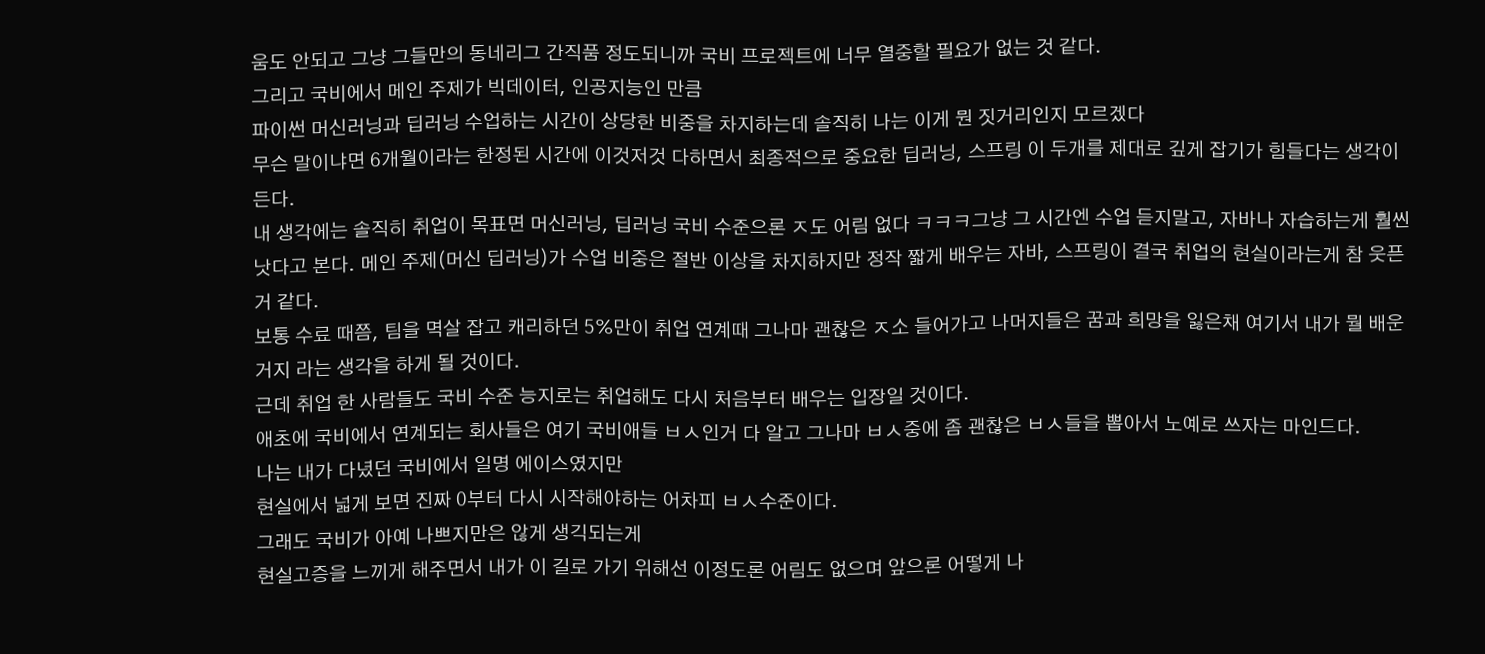움도 안되고 그냥 그들만의 동네리그 간직품 정도되니까 국비 프로젝트에 너무 열중할 필요가 없는 것 같다.
그리고 국비에서 메인 주제가 빅데이터, 인공지능인 만큼
파이썬 머신러닝과 딥러닝 수업하는 시간이 상당한 비중을 차지하는데 솔직히 나는 이게 뭔 짓거리인지 모르겠다
무슨 말이냐면 6개월이라는 한정된 시간에 이것저것 다하면서 최종적으로 중요한 딥러닝, 스프링 이 두개를 제대로 깊게 잡기가 힘들다는 생각이 든다.
내 생각에는 솔직히 취업이 목표면 머신러닝, 딥러닝 국비 수준으론 ㅈ도 어림 없다 ㅋㅋㅋ그냥 그 시간엔 수업 듣지말고, 자바나 자습하는게 훨씬 낫다고 본다. 메인 주제(머신 딥러닝)가 수업 비중은 절반 이상을 차지하지만 정작 짧게 배우는 자바, 스프링이 결국 취업의 현실이라는게 참 웃픈거 같다.
보통 수료 때쯤, 팀을 멱살 잡고 캐리하던 5%만이 취업 연계때 그나마 괜찮은 ㅈ소 들어가고 나머지들은 꿈과 희망을 잃은채 여기서 내가 뭘 배운거지 라는 생각을 하게 될 것이다.
근데 취업 한 사람들도 국비 수준 능지로는 취업해도 다시 처음부터 배우는 입장일 것이다.
애초에 국비에서 연계되는 회사들은 여기 국비애들 ㅂㅅ인거 다 알고 그나마 ㅂㅅ중에 좀 괜찮은 ㅂㅅ들을 뽑아서 노예로 쓰자는 마인드다.
나는 내가 다녔던 국비에서 일명 에이스였지만
현실에서 넓게 보면 진짜 0부터 다시 시작해야하는 어차피 ㅂㅅ수준이다.
그래도 국비가 아예 나쁘지만은 않게 생긱되는게
현실고증을 느끼게 해주면서 내가 이 길로 가기 위해선 이정도론 어림도 없으며 앞으론 어떻게 나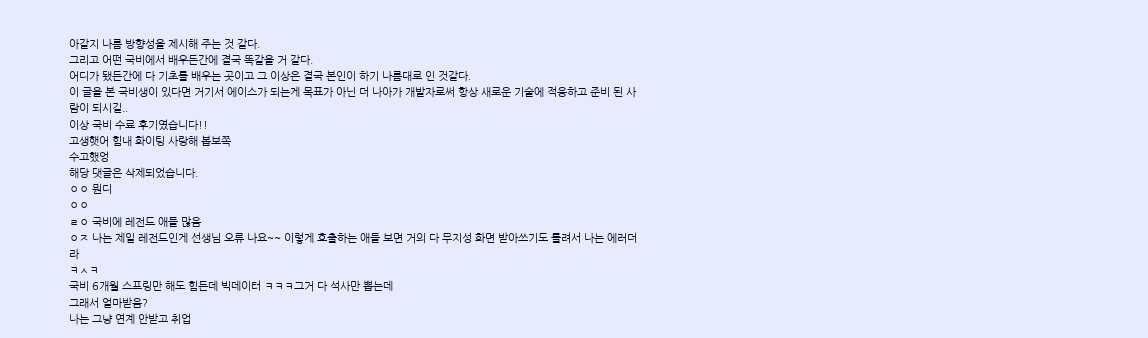아갈지 나름 방향성을 제시해 주는 것 같다.
그리고 어떤 국비에서 배우든간에 결국 똑같을 거 같다.
어디가 됐든간에 다 기초를 배우는 곳이고 그 이상은 결국 본인이 하기 나름대로 인 것같다.
이 글을 본 국비생이 있다면 거기서 에이스가 되는게 목표가 아닌 더 나아가 개발자로써 항상 새로운 기술에 적응하고 준비 된 사람이 되시길..
이상 국비 수료 후기였습니다!!
고생햇어 힘내 화이팅 사랑해 봅보쪽
수고했엉
해당 댓글은 삭제되었습니다.
ㅇㅇ 뭔디
ㅇㅇ
ㄹㅇ 국비에 레전드 애들 많음
ㅇㅈ 나는 제일 레전드인게 선생님 오류 나요~~ 이렇게 호출하는 애들 보면 거의 다 무지성 화면 받아쓰기도 틀려서 나는 에러더라
ㅋㅅㅋ
국비 6개월 스프링만 해도 힘든데 빅데이터 ㅋㅋㅋ그거 다 석사만 뽑는데
그래서 얼마받음?
나는 그냥 연계 안받고 취업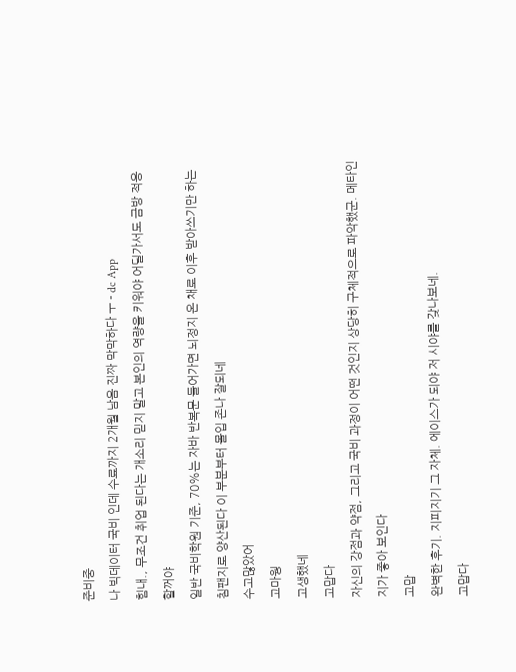준비중
나 빅데이터 국비 인데 수료까지 2개월 남음 진짜 막막하다 ㅜ - dc App
힘내., 무조건 취업 된다는 개소리 믿지 말고 본인의 역량을 키워야 어딜가서도 금방 적응 할꺼야
일반 국비학원 기준, 70%는 자바 반복문 들어가면 뇌정지 온 채로 이후 받아쓰기만 하는 침팬지로 양산된다 이 부분부터 몰입 존나 잘되네
수고많았어
고마웡
고생했네
고맙다
자신의 강점과 약점, 그리고 국비 과정이 어떤 것인지 상당히 구체적으로 파악했군. 메타인지가 좋아 보인다
고맙
완벽한 후기. 지피지기 그 자체. 에이스가 되야 저 시야를 갖나보네.
고맙다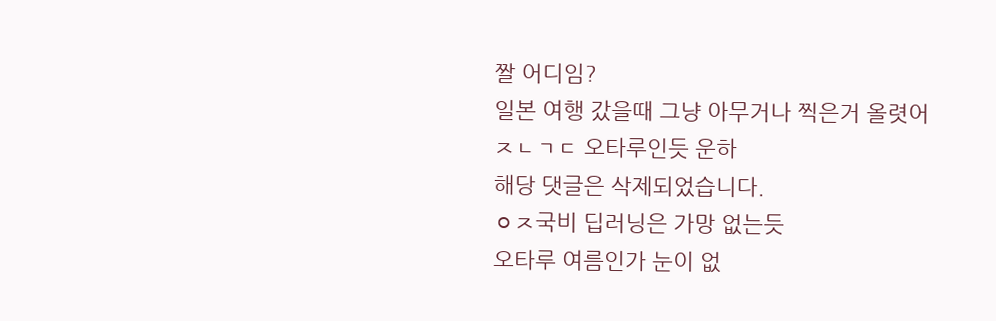짤 어디임?
일본 여행 갔을때 그냥 아무거나 찍은거 올렷어
ㅈㄴㄱㄷ 오타루인듯 운하
해당 댓글은 삭제되었습니다.
ㅇㅈ국비 딥러닝은 가망 없는듯
오타루 여름인가 눈이 없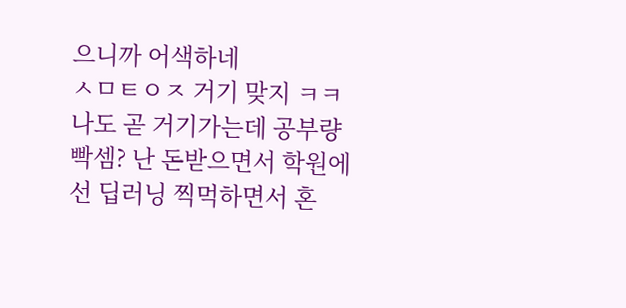으니까 어색하네
ㅅㅁㅌㅇㅈ 거기 맞지 ㅋㅋ 나도 곧 거기가는데 공부량 빡셈? 난 돈받으면서 학원에선 딥러닝 찍먹하면서 혼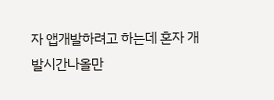자 앱개발하려고 하는데 혼자 개발시간나올만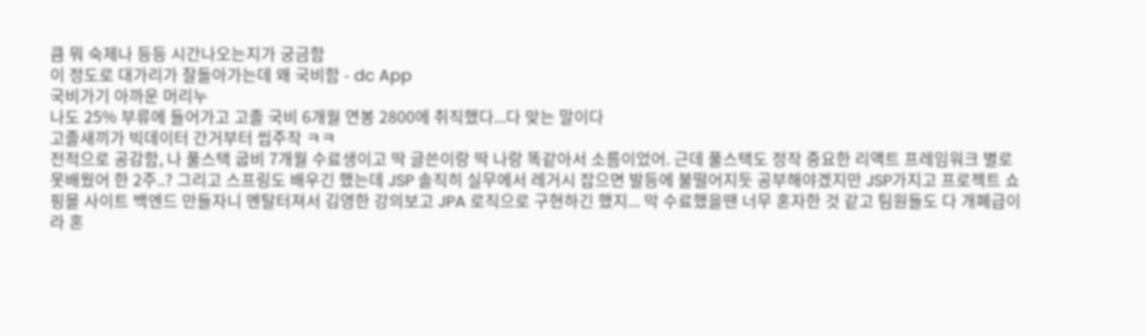큼 뭐 숙제나 등등 시간나오는지가 궁금함
이 정도로 대가리가 잘돌아가는데 왜 국비함 - dc App
국비가기 아까운 머리누
나도 25% 부류에 들어가고 고졸 국비 6개월 연봉 2800에 취직했다...다 맞는 말이다
고졸새끼가 빅데이터 간거부터 씹주작 ㅋㅋ
전적으로 공감함, 나 풀스택 굽비 7개월 수료생이고 딱 글쓴이랑 딱 나랑 똑같아서 소름이었어. 근데 풀스택도 정작 중요한 리액트 프레임워크 별로 못배웠어 한 2주..? 그리고 스프링도 배우긴 했는데 JSP 솔직히 실무에서 레거시 잡으면 발등에 불떨어지듯 공부해야겠지만 JSP가지고 프로젝트 쇼핑몰 사이트 백엔드 만들자니 멘탈터져서 김영한 강의보고 JPA 로직으로 구현하긴 했지... 막 수료했을땐 너무 혼자한 것 같고 팀원들도 다 개폐급이라 혼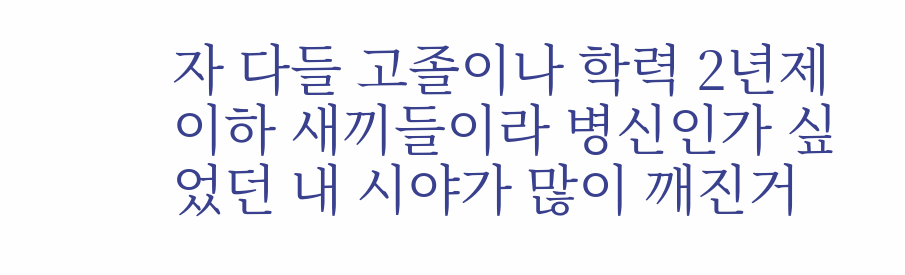자 다들 고졸이나 학력 2년제 이하 새끼들이라 병신인가 싶었던 내 시야가 많이 깨진거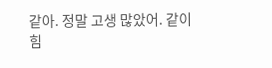같아. 정말 고생 많았어. 같이 힘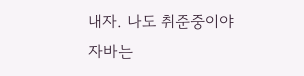내자. 나도 취준중이야
자바는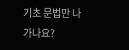기초 문법만 나가나요?